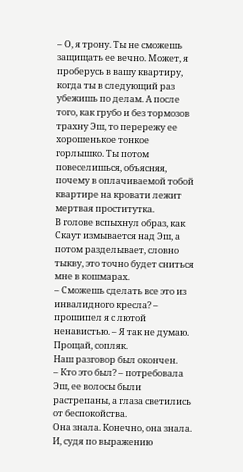– О, я трону. Ты не сможешь защищать ее вечно. Может, я проберусь в вашу квартиру, когда ты в следующий раз убежишь по делам. А после того, как грубо и без тормозов трахну Эш, то перережу ее хорошенькое тонкое горлышко. Ты потом повеселишься, объясняя, почему в оплачиваемой тобой квартире на кровати лежит мертвая проститутка.
В голове вспыхнул образ, как Скаут измывается над Эш, а потом разделывает, словно тыкву, это точно будет сниться мне в кошмарах.
– Сможешь сделать все это из инвалидного кресла? – прошипел я с лютой ненавистью. – Я так не думаю. Прощай, сопляк.
Наш разговор был окончен.
– Кто это был? – потребовала Эш, ее волосы были растрепаны, а глаза светились от беспокойства.
Она знала. Конечно, она знала. И, судя по выражению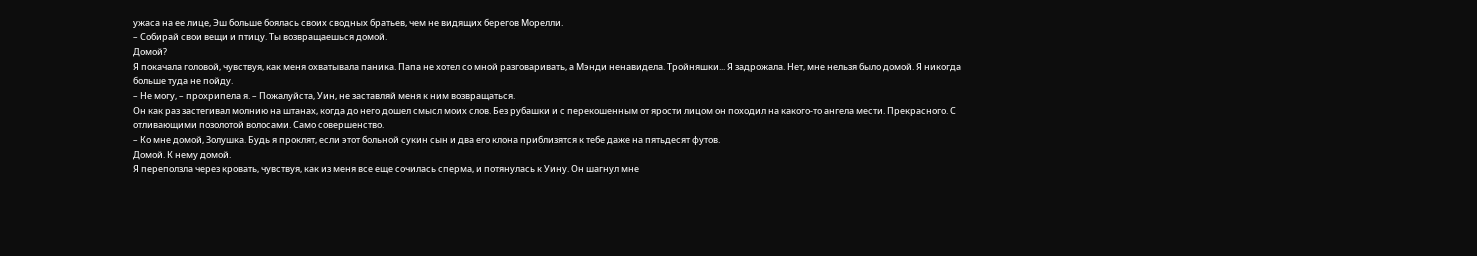ужаса на ее лице, Эш больше боялась своих сводных братьев, чем не видящих берегов Морелли.
– Собирай свои вещи и птицу. Ты возвращаешься домой.
Домой?
Я покачала головой, чувствуя, как меня охватывала паника. Папа не хотел со мной разговаривать, а Мэнди ненавидела. Тройняшки... Я задрожала. Нет, мне нельзя было домой. Я никогда больше туда не пойду.
– Не могу, – прохрипела я. – Пожалуйста, Уин, не заставляй меня к ним возвращаться.
Он как раз застегивал молнию на штанах, когда до него дошел смысл моих слов. Без рубашки и с перекошенным от ярости лицом он походил на какого-то ангела мести. Прекрасного. С отливающими позолотой волосами. Само совершенство.
– Ко мне домой, Золушка. Будь я проклят, если этот больной сукин сын и два его клона приблизятся к тебе даже на пятьдесят футов.
Домой. К нему домой.
Я переползла через кровать, чувствуя, как из меня все еще сочилась сперма, и потянулась к Уину. Он шагнул мне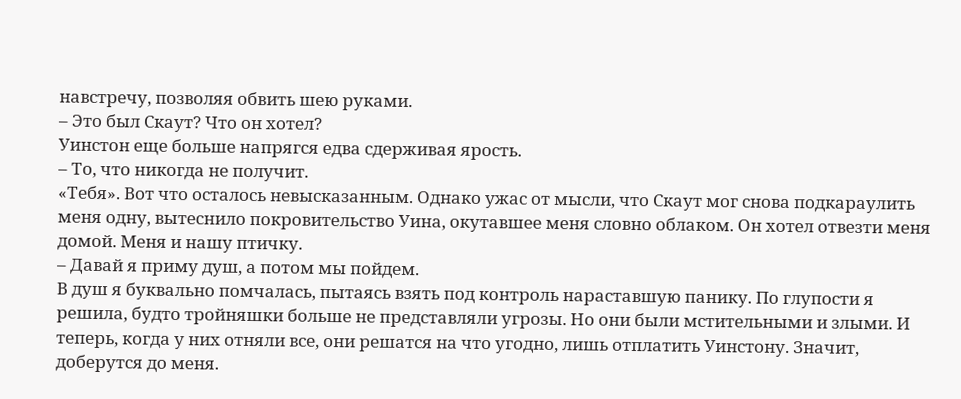навстречу, позволяя обвить шею руками.
– Это был Скаут? Что он хотел?
Уинстон еще больше напрягся едва сдерживая ярость.
– То, что никогда не получит.
«Тебя». Вот что осталось невысказанным. Однако ужас от мысли, что Скаут мог снова подкараулить меня одну, вытеснило покровительство Уина, окутавшее меня словно облаком. Он хотел отвезти меня домой. Меня и нашу птичку.
– Давай я приму душ, а потом мы пойдем.
В душ я буквально помчалась, пытаясь взять под контроль нараставшую панику. По глупости я решила, будто тройняшки больше не представляли угрозы. Но они были мстительными и злыми. И теперь, когда у них отняли все, они решатся на что угодно, лишь отплатить Уинстону. Значит, доберутся до меня.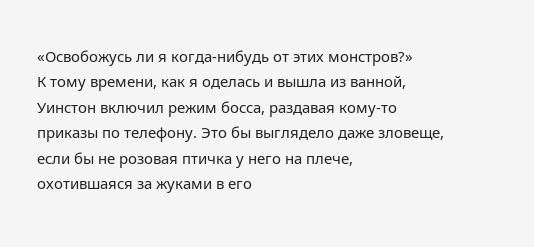«Освобожусь ли я когда-нибудь от этих монстров?»
К тому времени, как я оделась и вышла из ванной, Уинстон включил режим босса, раздавая кому-то приказы по телефону. Это бы выглядело даже зловеще, если бы не розовая птичка у него на плече, охотившаяся за жуками в его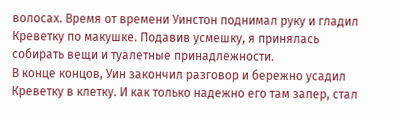волосах. Время от времени Уинстон поднимал руку и гладил Креветку по макушке. Подавив усмешку, я принялась собирать вещи и туалетные принадлежности.
В конце концов, Уин закончил разговор и бережно усадил Креветку в клетку. И как только надежно его там запер, стал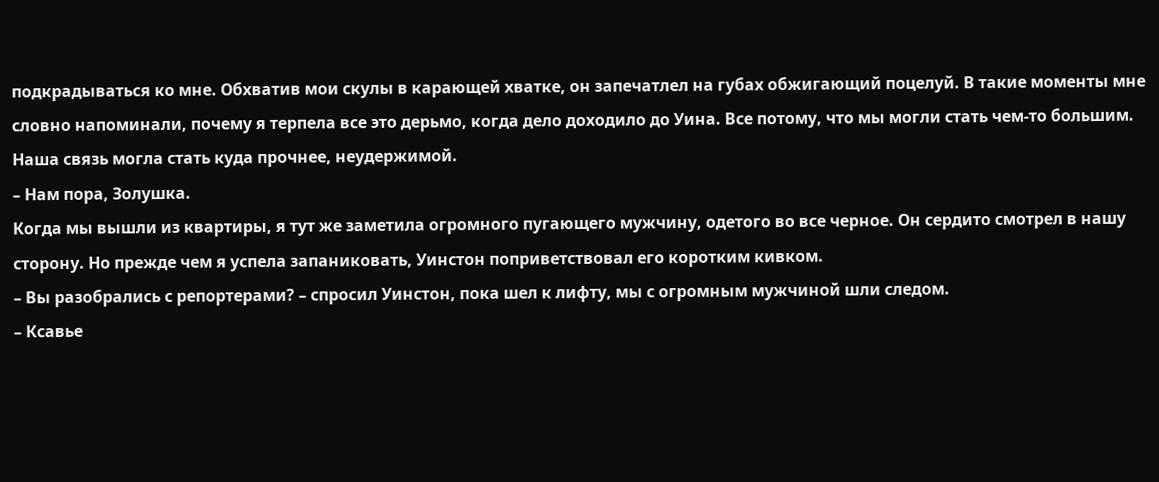подкрадываться ко мне. Обхватив мои скулы в карающей хватке, он запечатлел на губах обжигающий поцелуй. В такие моменты мне словно напоминали, почему я терпела все это дерьмо, когда дело доходило до Уина. Все потому, что мы могли стать чем-то большим. Наша связь могла стать куда прочнее, неудержимой.
– Нам пора, Золушка.
Когда мы вышли из квартиры, я тут же заметила огромного пугающего мужчину, одетого во все черное. Он сердито смотрел в нашу сторону. Но прежде чем я успела запаниковать, Уинстон поприветствовал его коротким кивком.
– Вы разобрались с репортерами? – спросил Уинстон, пока шел к лифту, мы с огромным мужчиной шли следом.
– Ксавье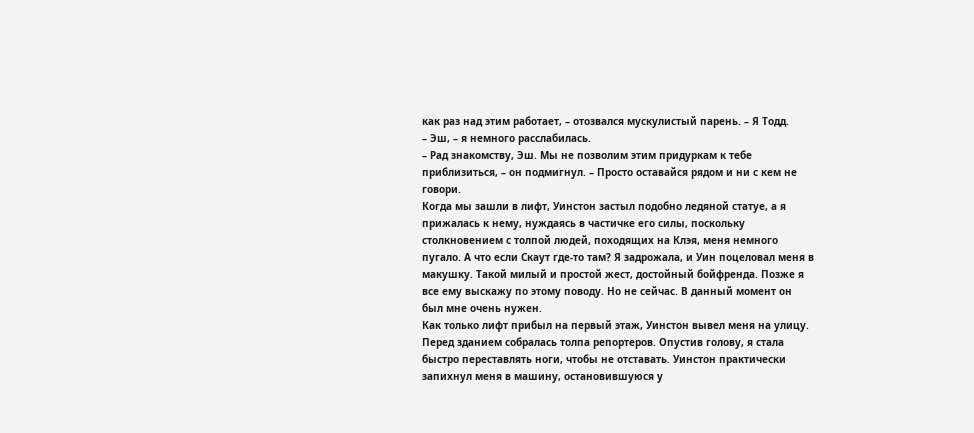как раз над этим работает, – отозвался мускулистый парень. – Я Тодд.
– Эш, – я немного расслабилась.
– Рад знакомству, Эш. Мы не позволим этим придуркам к тебе приблизиться, – он подмигнул. – Просто оставайся рядом и ни с кем не говори.
Когда мы зашли в лифт, Уинстон застыл подобно ледяной статуе, а я прижалась к нему, нуждаясь в частичке его силы, поскольку столкновением с толпой людей, походящих на Клэя, меня немного пугало. А что если Скаут где-то там? Я задрожала, и Уин поцеловал меня в макушку. Такой милый и простой жест, достойный бойфренда. Позже я все ему выскажу по этому поводу. Но не сейчас. В данный момент он был мне очень нужен.
Как только лифт прибыл на первый этаж, Уинстон вывел меня на улицу. Перед зданием собралась толпа репортеров. Опустив голову, я стала быстро переставлять ноги, чтобы не отставать. Уинстон практически запихнул меня в машину, остановившуюся у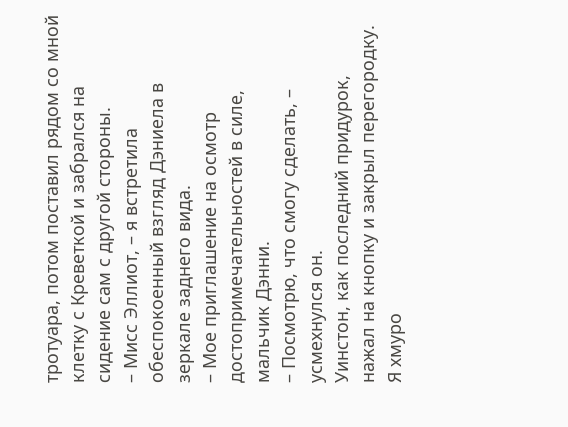тротуара, потом поставил рядом со мной клетку с Креветкой и забрался на сидение сам с другой стороны.
– Мисс Эллиот, – я встретила обеспокоенный взгляд Дэниела в зеркале заднего вида.
– Мое приглашение на осмотр достопримечательностей в силе, мальчик Дэнни.
– Посмотрю, что смогу сделать, – усмехнулся он.
Уинстон, как последний придурок, нажал на кнопку и закрыл перегородку. Я хмуро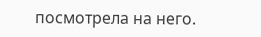посмотрела на него.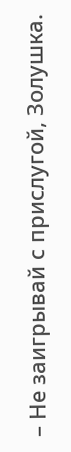– Не заигрывай с прислугой, Золушка.